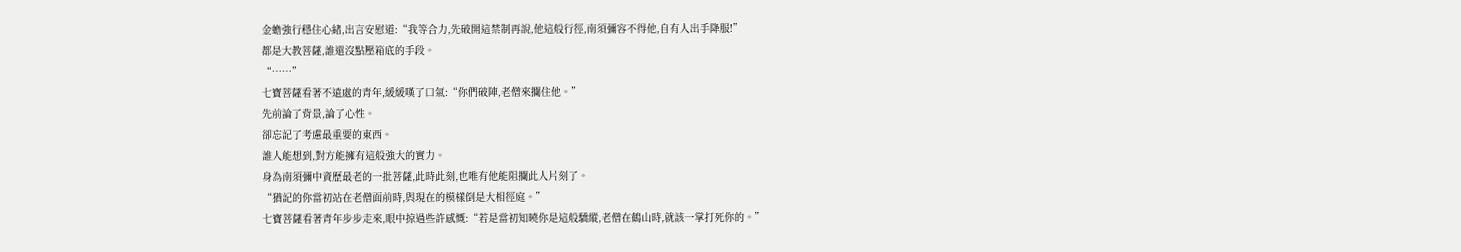金蟾強行穩住心緒,出言安慰道:“我等合力,先破開這禁制再說,他這般行徑,南須彌容不得他,自有人出手降服!”
都是大教菩薩,誰還沒點壓箱底的手段。
“……”
七寶菩薩看著不遠處的青年,緩緩嘆了口氣:“你們破陣,老僧來攔住他。”
先前論了背景,論了心性。
卻忘記了考慮最重要的東西。
誰人能想到,對方能擁有這般強大的實力。
身為南須彌中資歷最老的一批菩薩,此時此刻,也唯有他能阻攔此人片刻了。
“猶記的你當初站在老僧面前時,與現在的模樣倒是大相徑庭。”
七寶菩薩看著青年步步走來,眼中掠過些許感慨:“若是當初知曉你是這般驕縱,老僧在鶴山時,就該一掌打死你的。”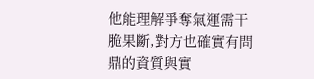他能理解爭奪氣運需干脆果斷,對方也確實有問鼎的資質與實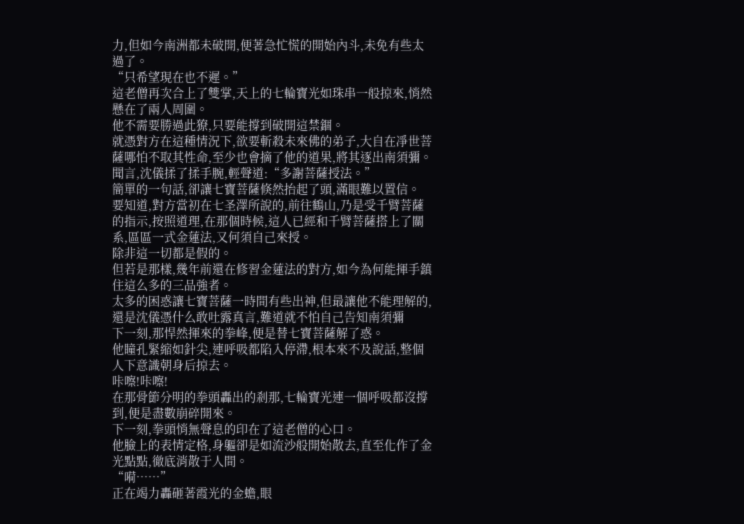力,但如今南洲都未破開,便著急忙慌的開始內斗,未免有些太過了。
“只希望現在也不遲。”
這老僧再次合上了雙掌,天上的七輪寶光如珠串一般掠來,悄然懸在了兩人周圍。
他不需要勝過此獠,只要能撐到破開這禁錮。
就憑對方在這種情況下,欲要斬殺未來佛的弟子,大自在凈世菩薩哪怕不取其性命,至少也會摘了他的道果,將其逐出南須彌。
聞言,沈儀揉了揉手腕,輕聲道:“多謝菩薩授法。”
簡單的一句話,卻讓七寶菩薩倏然抬起了頭,滿眼難以置信。
要知道,對方當初在七圣澤所說的,前往鶴山,乃是受千臂菩薩的指示,按照道理,在那個時候,這人已經和千臂菩薩搭上了關系,區區一式金蓮法,又何須自己來授。
除非這一切都是假的。
但若是那樣,幾年前還在修習金蓮法的對方,如今為何能揮手鎮住這么多的三品強者。
太多的困惑讓七寶菩薩一時間有些出神,但最讓他不能理解的,還是沈儀憑什么敢吐露真言,難道就不怕自己告知南須彌
下一刻,那悍然揮來的拳峰,便是替七寶菩薩解了惑。
他瞳孔緊縮如針尖,連呼吸都陷入停滯,根本來不及說話,整個人下意識朝身后掠去。
咔嚓!咔嚓!
在那骨節分明的拳頭轟出的剎那,七輪寶光連一個呼吸都沒撐到,便是盡數崩碎開來。
下一刻,拳頭悄無聲息的印在了這老僧的心口。
他臉上的表情定格,身軀卻是如流沙般開始散去,直至化作了金光點點,徹底消散于人間。
“嗬……”
正在竭力轟砸著霞光的金蟾,眼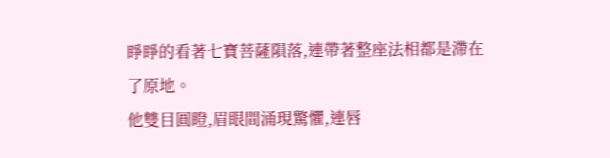睜睜的看著七寶菩薩隕落,連帶著整座法相都是滯在了原地。
他雙目圓瞪,眉眼間涌現驚懼,連唇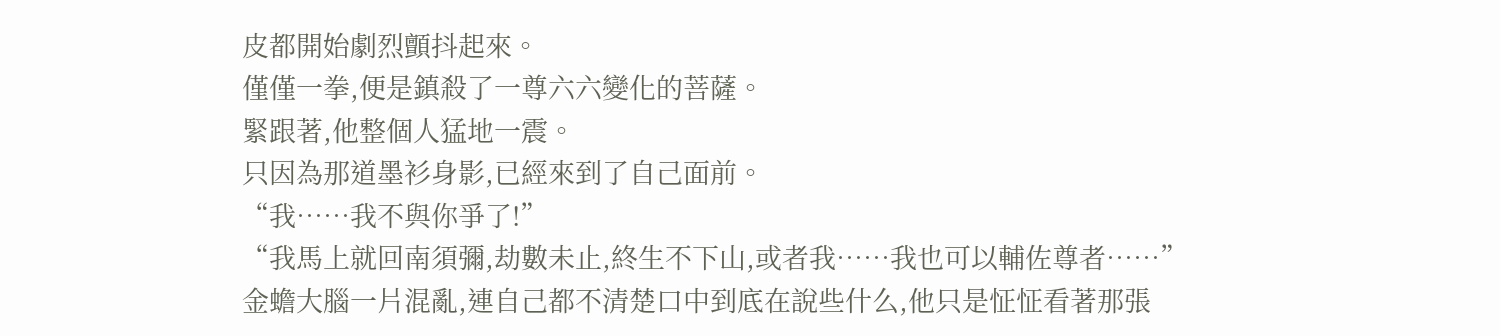皮都開始劇烈顫抖起來。
僅僅一拳,便是鎮殺了一尊六六變化的菩薩。
緊跟著,他整個人猛地一震。
只因為那道墨衫身影,已經來到了自己面前。
“我……我不與你爭了!”
“我馬上就回南須彌,劫數未止,終生不下山,或者我……我也可以輔佐尊者……”
金蟾大腦一片混亂,連自己都不清楚口中到底在說些什么,他只是怔怔看著那張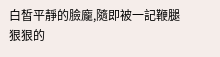白皙平靜的臉龐,隨即被一記鞭腿狠狠的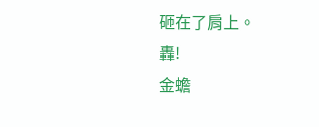砸在了肩上。
轟!
金蟾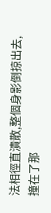法相徑直潰散,整個身影倒掠出去,撞在了那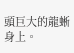頭巨大的龍蜥身上。